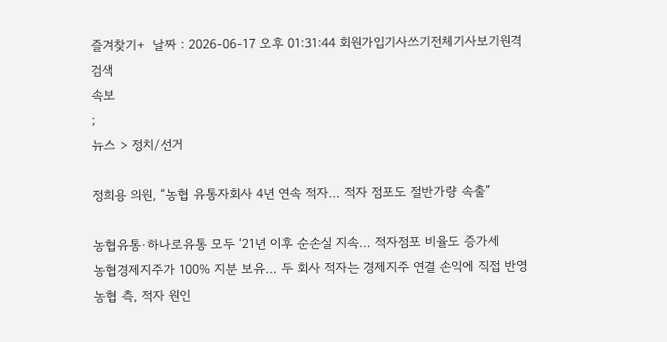즐겨찾기+  날짜 : 2026-06-17 오후 01:31:44 회원가입기사쓰기전체기사보기원격
검색
속보
;
뉴스 > 정치/선거

정희용 의원, “농협 유통자회사 4년 연속 적자… 적자 점포도 절반가량 속출”

농협유통·하나로유통 모두 ‘21년 이후 순손실 지속… 적자점포 비율도 증가세
농협경제지주가 100% 지분 보유… 두 회사 적자는 경제지주 연결 손익에 직접 반영
농협 측, 적자 원인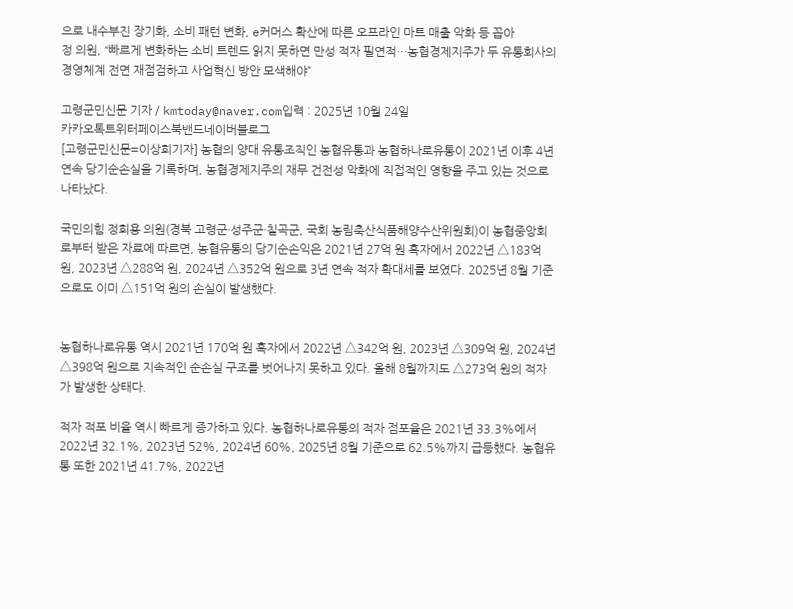으로 내수부진 장기화, 소비 패턴 변화, e커머스 확산에 따른 오프라인 마트 매출 악화 등 꼽아
정 의원, “빠르게 변화하는 소비 트렌드 읽지 못하면 만성 적자 필연적…농협경제지주가 두 유통회사의 경영체계 전면 재점검하고 사업혁신 방안 모색해야”

고령군민신문 기자 / kmtoday@naver.com입력 : 2025년 10월 24일
카카오톡트위터페이스북밴드네이버블로그
[고령군민신문=이상희기자] 농협의 양대 유통조직인 농협유통과 농협하나로유통이 2021년 이후 4년 연속 당기순손실을 기록하며, 농협경제지주의 재무 건전성 악화에 직접적인 영향을 주고 있는 것으로 나타났다.

국민의힘 정희용 의원(경북 고령군·성주군·칠곡군, 국회 농림축산식품해양수산위원회)이 농협중앙회로부터 받은 자료에 따르면, 농협유통의 당기순손익은 2021년 27억 원 흑자에서 2022년 △183억 원, 2023년 △288억 원, 2024년 △352억 원으로 3년 연속 적자 확대세를 보였다. 2025년 8월 기준으로도 이미 △151억 원의 손실이 발생했다.


농협하나로유통 역시 2021년 170억 원 흑자에서 2022년 △342억 원, 2023년 △309억 원, 2024년 △398억 원으로 지속적인 순손실 구조를 벗어나지 못하고 있다. 올해 8월까지도 △273억 원의 적자가 발생한 상태다.

적자 적포 비율 역시 빠르게 증가하고 있다. 농협하나로유통의 적자 점포율은 2021년 33.3%에서 2022년 32.1%, 2023년 52%, 2024년 60%, 2025년 8월 기준으로 62.5%까지 급등했다. 농협유통 또한 2021년 41.7%, 2022년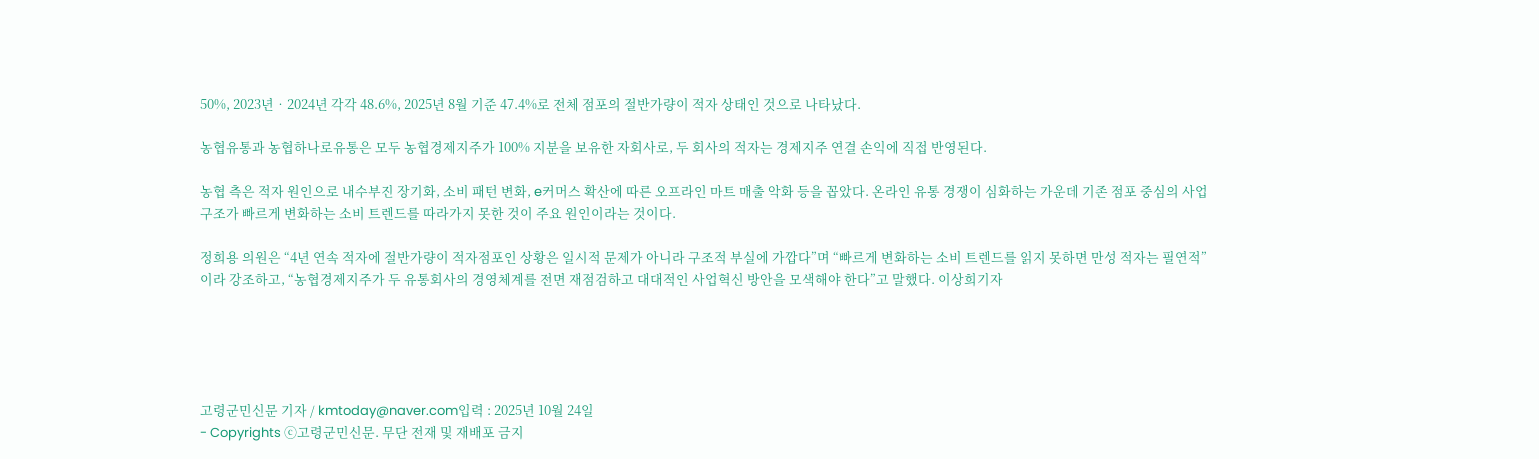50%, 2023년‧2024년 각각 48.6%, 2025년 8월 기준 47.4%로 전체 점포의 절반가량이 적자 상태인 것으로 나타났다.

농협유통과 농협하나로유통은 모두 농협경제지주가 100% 지분을 보유한 자회사로, 두 회사의 적자는 경제지주 연결 손익에 직접 반영된다.

농협 측은 적자 원인으로 내수부진 장기화, 소비 패턴 변화, e커머스 확산에 따른 오프라인 마트 매출 악화 등을 꼽았다. 온라인 유통 경쟁이 심화하는 가운데 기존 점포 중심의 사업구조가 빠르게 변화하는 소비 트렌드를 따라가지 못한 것이 주요 원인이라는 것이다.

정희용 의원은 “4년 연속 적자에 절반가량이 적자점포인 상황은 일시적 문제가 아니라 구조적 부실에 가깝다”며 “빠르게 변화하는 소비 트렌드를 읽지 못하면 만성 적자는 필연적”이라 강조하고, “농협경제지주가 두 유통회사의 경영체계를 전면 재점검하고 대대적인 사업혁신 방안을 모색해야 한다”고 말했다. 이상희기자





고령군민신문 기자 / kmtoday@naver.com입력 : 2025년 10월 24일
- Copyrights ⓒ고령군민신문. 무단 전재 및 재배포 금지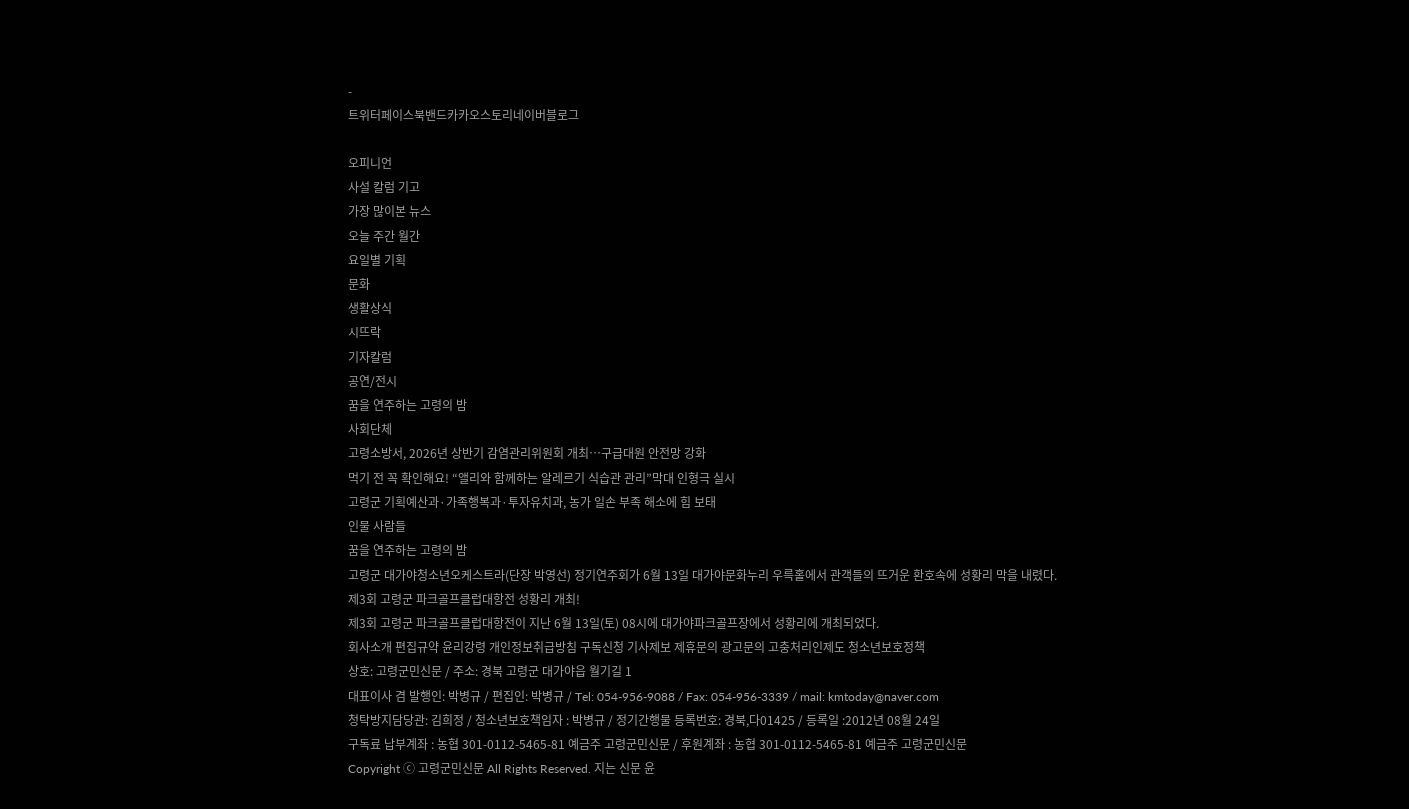-
트위터페이스북밴드카카오스토리네이버블로그

오피니언
사설 칼럼 기고
가장 많이본 뉴스
오늘 주간 월간
요일별 기획
문화
생활상식
시뜨락
기자칼럼
공연/전시
꿈을 연주하는 고령의 밤
사회단체
고령소방서, 2026년 상반기 감염관리위원회 개최…구급대원 안전망 강화
먹기 전 꼭 확인해요! “앨리와 함께하는 알레르기 식습관 관리”막대 인형극 실시
고령군 기획예산과·가족행복과·투자유치과, 농가 일손 부족 해소에 힘 보태
인물 사람들
꿈을 연주하는 고령의 밤
고령군 대가야청소년오케스트라(단장 박영선) 정기연주회가 6월 13일 대가야문화누리 우륵홀에서 관객들의 뜨거운 환호속에 성황리 막을 내렸다.
제3회 고령군 파크골프클럽대항전 성황리 개최!
제3회 고령군 파크골프클럽대항전이 지난 6월 13일(토) 08시에 대가야파크골프장에서 성황리에 개최되었다.
회사소개 편집규약 윤리강령 개인정보취급방침 구독신청 기사제보 제휴문의 광고문의 고충처리인제도 청소년보호정책
상호: 고령군민신문 / 주소: 경북 고령군 대가야읍 월기길 1
대표이사 겸 발행인: 박병규 / 편집인: 박병규 / Tel: 054-956-9088 / Fax: 054-956-3339 / mail: kmtoday@naver.com
청탁방지담당관: 김희정 / 청소년보호책임자 : 박병규 / 정기간행물 등록번호: 경북,다01425 / 등록일 :2012년 08월 24일
구독료 납부계좌 : 농협 301-0112-5465-81 예금주 고령군민신문 / 후원계좌 : 농협 301-0112-5465-81 예금주 고령군민신문
Copyright ⓒ 고령군민신문 All Rights Reserved. 지는 신문 윤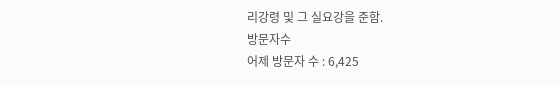리강령 및 그 실요강을 준함.
방문자수
어제 방문자 수 : 6,425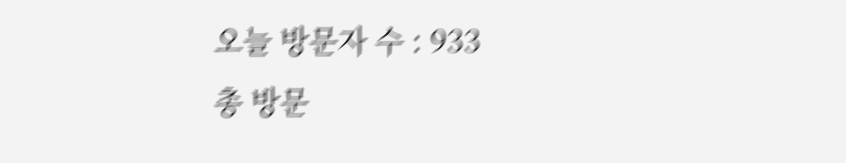오늘 방문자 수 : 933
총 방문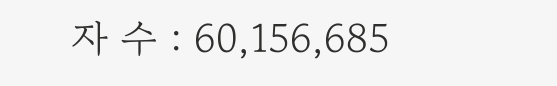자 수 : 60,156,685